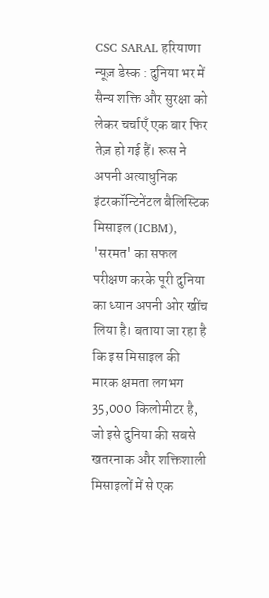CSC SARAL हरियाणा न्यूज़ डेस्क : दुनिया भर में सैन्य शक्ति और सुरक्षा को लेकर चर्चाएँ एक बार फिर तेज़ हो गई हैं। रूस ने अपनी अत्याधुनिक इंटरकॉन्टिनेंटल बैलिस्टिक मिसाइल (ICBM), 'सरमत' का सफल परीक्षण करके पूरी दुनिया का ध्यान अपनी ओर खींच लिया है। बताया जा रहा है कि इस मिसाइल की मारक क्षमता लगभग 35,000 किलोमीटर है, जो इसे दुनिया की सबसे खतरनाक और शक्तिशाली मिसाइलों में से एक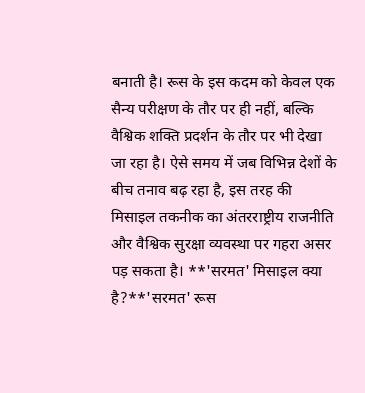बनाती है। रूस के इस कदम को केवल एक सैन्य परीक्षण के तौर पर ही नहीं, बल्कि वैश्विक शक्ति प्रदर्शन के तौर पर भी देखा जा रहा है। ऐसे समय में जब विभिन्न देशों के बीच तनाव बढ़ रहा है, इस तरह की मिसाइल तकनीक का अंतरराष्ट्रीय राजनीति और वैश्विक सुरक्षा व्यवस्था पर गहरा असर पड़ सकता है। **'सरमत' मिसाइल क्या है?**'सरमत' रूस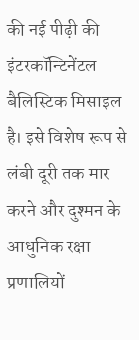की नई पीढ़ी की इंटरकॉन्टिनेंटल बैलिस्टिक मिसाइल है। इसे विशेष रूप से लंबी दूरी तक मार करने और दुश्मन के आधुनिक रक्षा प्रणालियों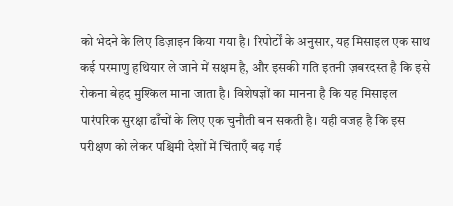को भेदने के लिए डिज़ाइन किया गया है। रिपोर्टों के अनुसार, यह मिसाइल एक साथ कई परमाणु हथियार ले जाने में सक्षम है, और इसकी गति इतनी ज़बरदस्त है कि इसे रोकना बेहद मुश्किल माना जाता है। विशेषज्ञों का मानना है कि यह मिसाइल पारंपरिक सुरक्षा ढाँचों के लिए एक चुनौती बन सकती है। यही वजह है कि इस परीक्षण को लेकर पश्चिमी देशों में चिंताएँ बढ़ गई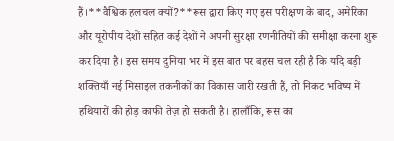हैं।**वैश्विक हलचल क्यों?**रूस द्वारा किए गए इस परीक्षण के बाद, अमेरिका और यूरोपीय देशों सहित कई देशों ने अपनी सुरक्षा रणनीतियों की समीक्षा करना शुरू कर दिया है। इस समय दुनिया भर में इस बात पर बहस चल रही है कि यदि बड़ी शक्तियाँ नई मिसाइल तकनीकों का विकास जारी रखती हैं, तो निकट भविष्य में हथियारों की होड़ काफी तेज़ हो सकती है। हालाँकि, रूस का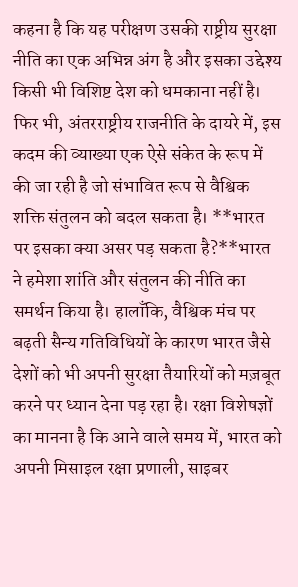कहना है कि यह परीक्षण उसकी राष्ट्रीय सुरक्षा नीति का एक अभिन्न अंग है और इसका उद्देश्य किसी भी विशिष्ट देश को धमकाना नहीं है। फिर भी, अंतरराष्ट्रीय राजनीति के दायरे में, इस कदम की व्याख्या एक ऐसे संकेत के रूप में की जा रही है जो संभावित रूप से वैश्विक शक्ति संतुलन को बदल सकता है। **भारत पर इसका क्या असर पड़ सकता है?**भारत ने हमेशा शांति और संतुलन की नीति का समर्थन किया है। हालाँकि, वैश्विक मंच पर बढ़ती सैन्य गतिविधियों के कारण भारत जैसे देशों को भी अपनी सुरक्षा तैयारियों को मज़बूत करने पर ध्यान देना पड़ रहा है। रक्षा विशेषज्ञों का मानना है कि आने वाले समय में, भारत को अपनी मिसाइल रक्षा प्रणाली, साइबर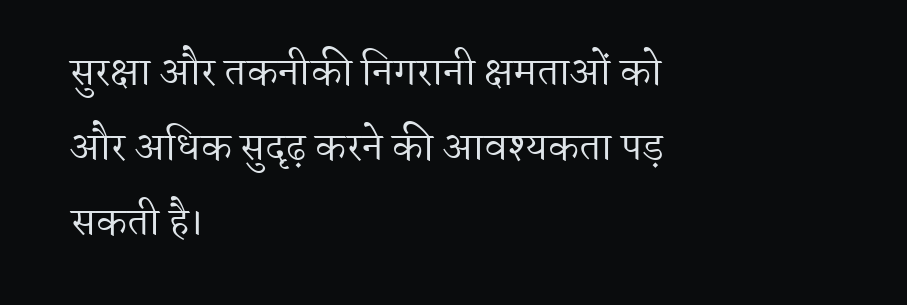सुरक्षा और तकनीकी निगरानी क्षमताओं को और अधिक सुदृढ़ करने की आवश्यकता पड़ सकती है।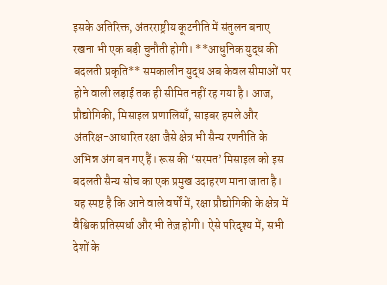इसके अतिरिक्त, अंतरराष्ट्रीय कूटनीति में संतुलन बनाए रखना भी एक बड़ी चुनौती होगी। **आधुनिक युद्ध की बदलती प्रकृति** समकालीन युद्ध अब केवल सीमाओं पर होने वाली लड़ाई तक ही सीमित नहीं रह गया है। आज, प्रौद्योगिकी, मिसाइल प्रणालियाँ, साइबर हमले और अंतरिक्ष-आधारित रक्षा जैसे क्षेत्र भी सैन्य रणनीति के अभिन्न अंग बन गए हैं। रूस की ‘सरमत’ मिसाइल को इस बदलती सैन्य सोच का एक प्रमुख उदाहरण माना जाता है। यह स्पष्ट है कि आने वाले वर्षों में, रक्षा प्रौद्योगिकी के क्षेत्र में वैश्विक प्रतिस्पर्धा और भी तेज़ होगी। ऐसे परिदृश्य में, सभी देशों के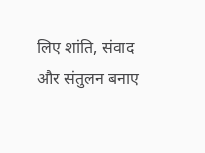लिए शांति, संवाद और संतुलन बनाए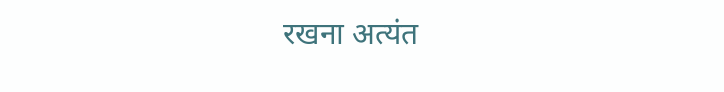रखना अत्यंत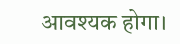आवश्यक होगा।